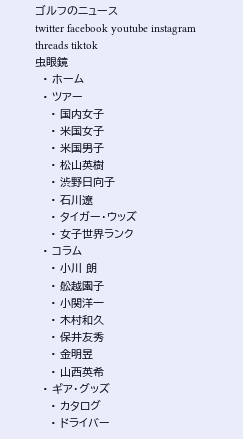ゴルフのニュース
twitter facebook youtube instagram threads tiktok
虫眼鏡
  • ホーム
  • ツアー
    • 国内女子
    • 米国女子
    • 米国男子
    • 松山英樹
    • 渋野日向子
    • 石川遼
    • タイガー・ウッズ
    • 女子世界ランク
  • コラム
    • 小川 朗
    • 舩越園子
    • 小関洋一
    • 木村和久
    • 保井友秀
    • 金明昱
    • 山西英希
  • ギア・グッズ
    • カタログ
    • ドライバー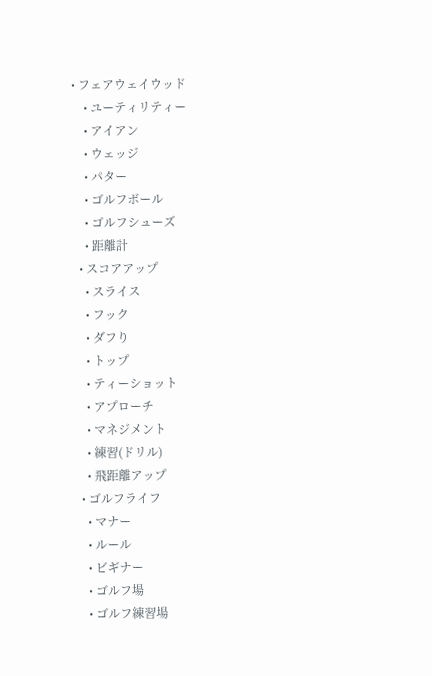• フェアウェイウッド
    • ユーティリティー
    • アイアン
    • ウェッジ
    • パター
    • ゴルフボール
    • ゴルフシューズ
    • 距離計
  • スコアアップ
    • スライス
    • フック
    • ダフり
    • トップ
    • ティーショット
    • アプローチ
    • マネジメント
    • 練習(ドリル)
    • 飛距離アップ
  • ゴルフライフ
    • マナー
    • ルール
    • ビギナー
    • ゴルフ場
    • ゴルフ練習場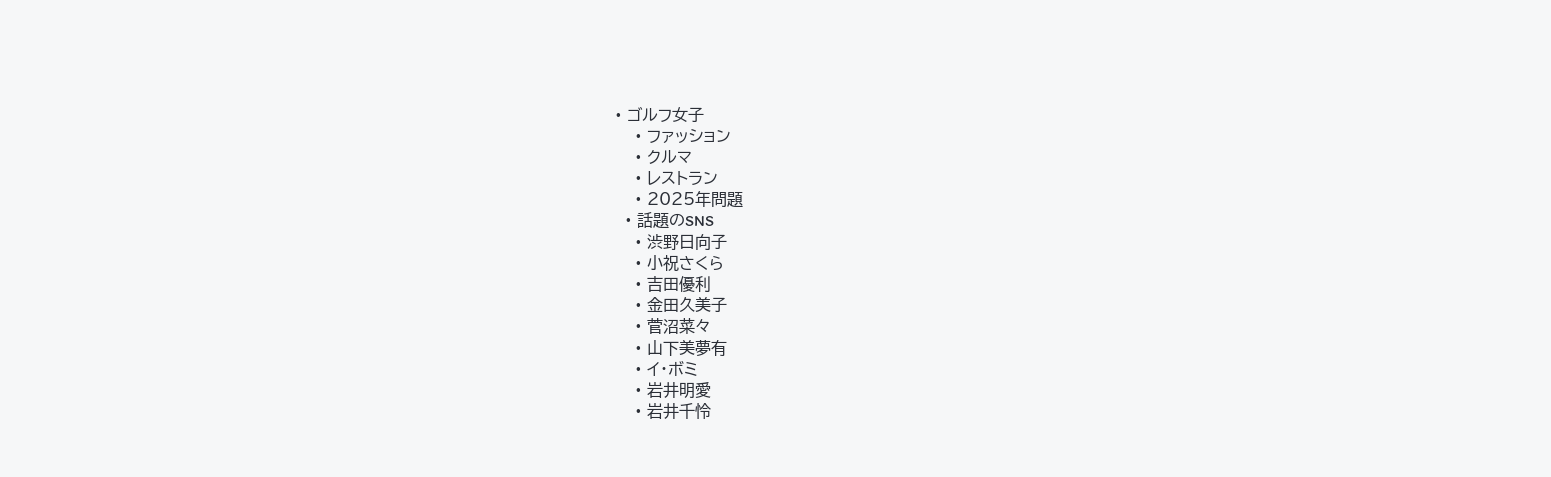• ゴルフ女子
    • ファッション
    • クルマ
    • レストラン
    • 2025年問題
  • 話題のSNS
    • 渋野日向子
    • 小祝さくら
    • 吉田優利
    • 金田久美子
    • 菅沼菜々
    • 山下美夢有
    • イ・ボミ
    • 岩井明愛
    • 岩井千怜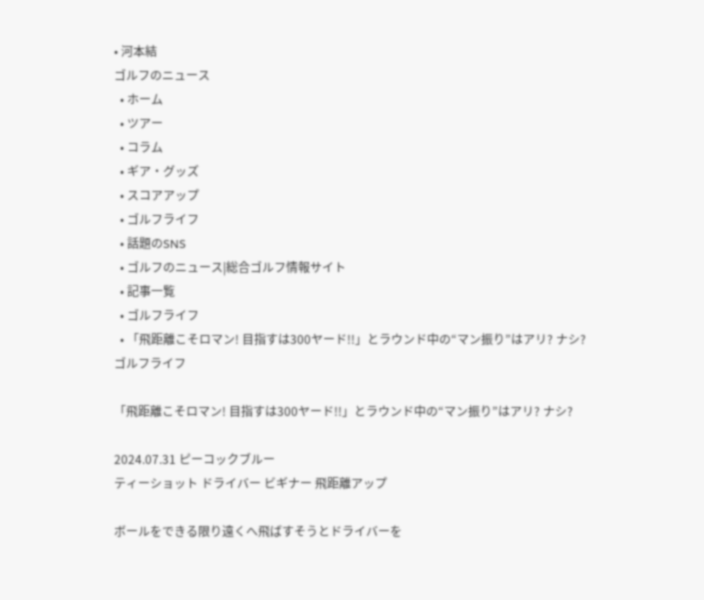• 河本結
ゴルフのニュース
  • ホーム
  • ツアー
  • コラム
  • ギア・グッズ
  • スコアアップ
  • ゴルフライフ
  • 話題のSNS
  • ゴルフのニュース|総合ゴルフ情報サイト
  • 記事一覧
  • ゴルフライフ
  • 「飛距離こそロマン! 目指すは300ヤード!!」とラウンド中の“マン振り”はアリ? ナシ?
ゴルフライフ

「飛距離こそロマン! 目指すは300ヤード!!」とラウンド中の“マン振り”はアリ? ナシ?

2024.07.31 ピーコックブルー
ティーショット ドライバー ビギナー 飛距離アップ

ボールをできる限り遠くへ飛ばすそうとドライバーを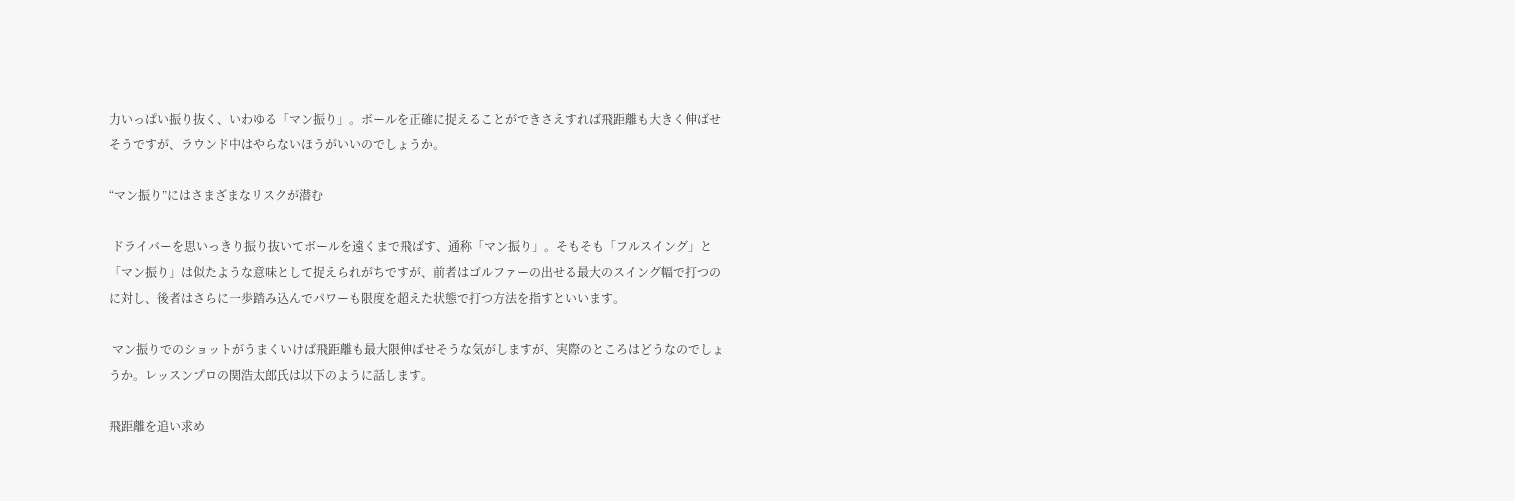力いっぱい振り抜く、いわゆる「マン振り」。ボールを正確に捉えることができさえすれば飛距離も大きく伸ばせそうですが、ラウンド中はやらないほうがいいのでしょうか。

“マン振り”にはさまざまなリスクが潜む

 ドライバーを思いっきり振り抜いてボールを遠くまで飛ばす、通称「マン振り」。そもそも「フルスイング」と「マン振り」は似たような意味として捉えられがちですが、前者はゴルファーの出せる最大のスイング幅で打つのに対し、後者はさらに一歩踏み込んでパワーも限度を超えた状態で打つ方法を指すといいます。

 マン振りでのショットがうまくいけば飛距離も最大限伸ばせそうな気がしますが、実際のところはどうなのでしょうか。レッスンプロの関浩太郎氏は以下のように話します。

飛距離を追い求め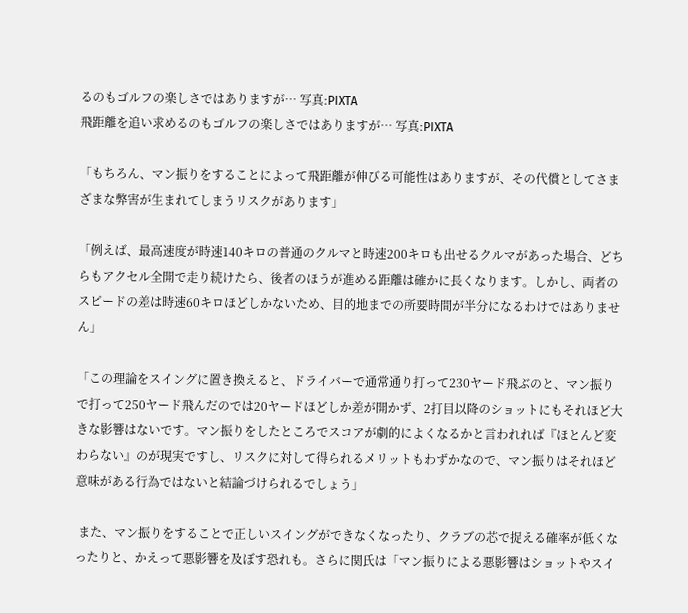るのもゴルフの楽しさではありますが… 写真:PIXTA
飛距離を追い求めるのもゴルフの楽しさではありますが… 写真:PIXTA

「もちろん、マン振りをすることによって飛距離が伸びる可能性はありますが、その代償としてさまざまな弊害が生まれてしまうリスクがあります」

「例えば、最高速度が時速140キロの普通のクルマと時速200キロも出せるクルマがあった場合、どちらもアクセル全開で走り続けたら、後者のほうが進める距離は確かに長くなります。しかし、両者のスピードの差は時速60キロほどしかないため、目的地までの所要時間が半分になるわけではありません」

「この理論をスイングに置き換えると、ドライバーで通常通り打って230ヤード飛ぶのと、マン振りで打って250ヤード飛んだのでは20ヤードほどしか差が開かず、2打目以降のショットにもそれほど大きな影響はないです。マン振りをしたところでスコアが劇的によくなるかと言われれば『ほとんど変わらない』のが現実ですし、リスクに対して得られるメリットもわずかなので、マン振りはそれほど意味がある行為ではないと結論づけられるでしょう」

 また、マン振りをすることで正しいスイングができなくなったり、クラブの芯で捉える確率が低くなったりと、かえって悪影響を及ぼす恐れも。さらに関氏は「マン振りによる悪影響はショットやスイ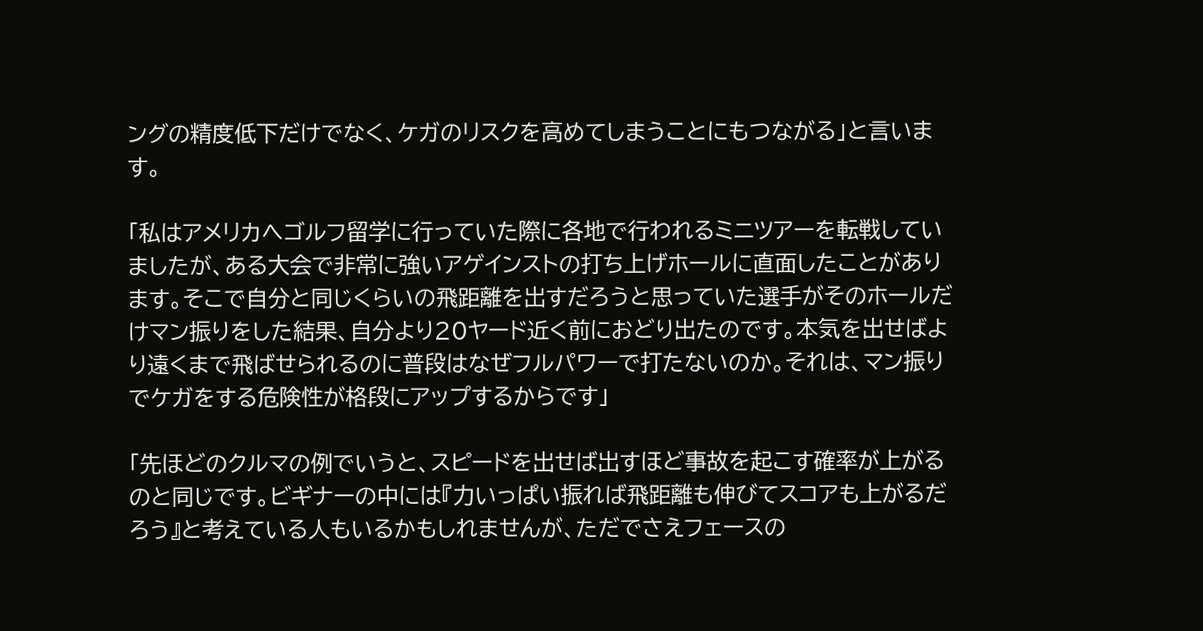ングの精度低下だけでなく、ケガのリスクを高めてしまうことにもつながる」と言います。

「私はアメリカへゴルフ留学に行っていた際に各地で行われるミニツアーを転戦していましたが、ある大会で非常に強いアゲインストの打ち上げホールに直面したことがあります。そこで自分と同じくらいの飛距離を出すだろうと思っていた選手がそのホールだけマン振りをした結果、自分より20ヤード近く前におどり出たのです。本気を出せばより遠くまで飛ばせられるのに普段はなぜフルパワーで打たないのか。それは、マン振りでケガをする危険性が格段にアップするからです」

「先ほどのクルマの例でいうと、スピードを出せば出すほど事故を起こす確率が上がるのと同じです。ビギナーの中には『力いっぱい振れば飛距離も伸びてスコアも上がるだろう』と考えている人もいるかもしれませんが、ただでさえフェースの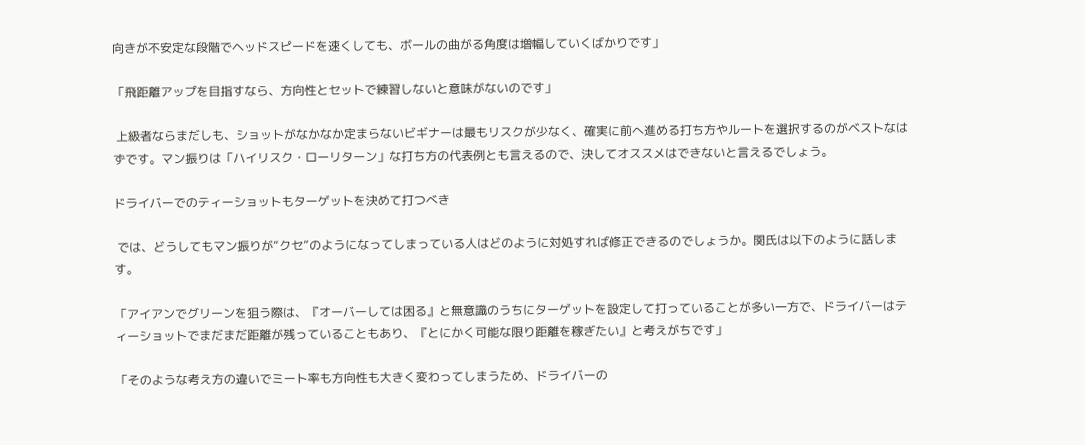向きが不安定な段階でヘッドスピードを速くしても、ボールの曲がる角度は増幅していくばかりです」

「飛距離アップを目指すなら、方向性とセットで練習しないと意味がないのです」

 上級者ならまだしも、ショットがなかなか定まらないビギナーは最もリスクが少なく、確実に前へ進める打ち方やルートを選択するのがベストなはずです。マン振りは「ハイリスク・ローリターン」な打ち方の代表例とも言えるので、決してオススメはできないと言えるでしょう。

ドライバーでのティーショットもターゲットを決めて打つべき

 では、どうしてもマン振りが“クセ”のようになってしまっている人はどのように対処すれば修正できるのでしょうか。関氏は以下のように話します。

「アイアンでグリーンを狙う際は、『オーバーしては困る』と無意識のうちにターゲットを設定して打っていることが多い一方で、ドライバーはティーショットでまだまだ距離が残っていることもあり、『とにかく可能な限り距離を稼ぎたい』と考えがちです」

「そのような考え方の違いでミート率も方向性も大きく変わってしまうため、ドライバーの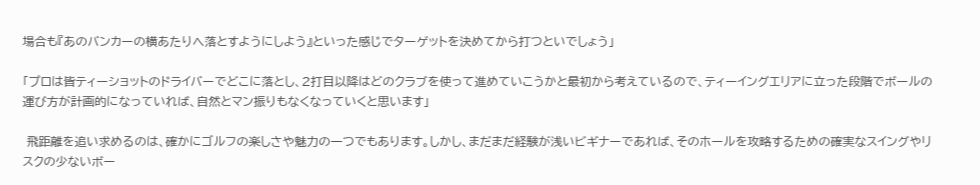場合も『あのバンカーの横あたりへ落とすようにしよう』といった感じでターゲットを決めてから打つといでしょう」

「プロは皆ティーショットのドライバーでどこに落とし、2打目以降はどのクラブを使って進めていこうかと最初から考えているので、ティーイングエリアに立った段階でボールの運び方が計画的になっていれば、自然とマン振りもなくなっていくと思います」

 飛距離を追い求めるのは、確かにゴルフの楽しさや魅力の一つでもあります。しかし、まだまだ経験が浅いビギナーであれば、そのホールを攻略するための確実なスイングやリスクの少ないボー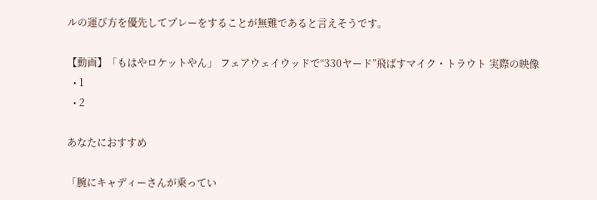ルの運び方を優先してプレーをすることが無難であると言えそうです。

【動画】「もはやロケットやん」 フェアウェイウッドで“330ヤード”飛ばすマイク・トラウト 実際の映像
  • 1
  • 2

あなたにおすすめ

「腕にキャディーさんが乗ってい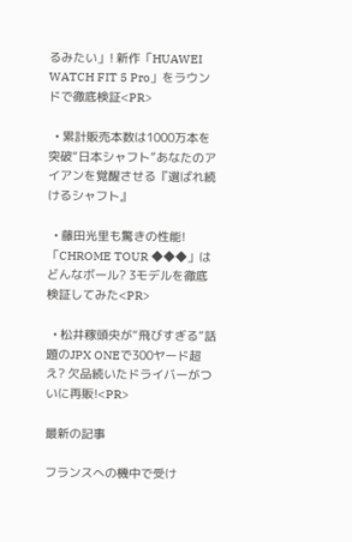るみたい」! 新作「HUAWEI WATCH FIT 5 Pro」をラウンドで徹底検証<PR>

  • 累計販売本数は1000万本を突破“日本シャフト”あなたのアイアンを覚醒させる『選ばれ続けるシャフト』

  • 藤田光里も驚きの性能!「CHROME TOUR ◆◆◆」はどんなボール? 3モデルを徹底検証してみた<PR>

  • 松井稼頭央が“飛びすぎる”話題のJPX ONEで300ヤード超え? 欠品続いたドライバーがついに再販!<PR>

最新の記事

フランスへの機中で受け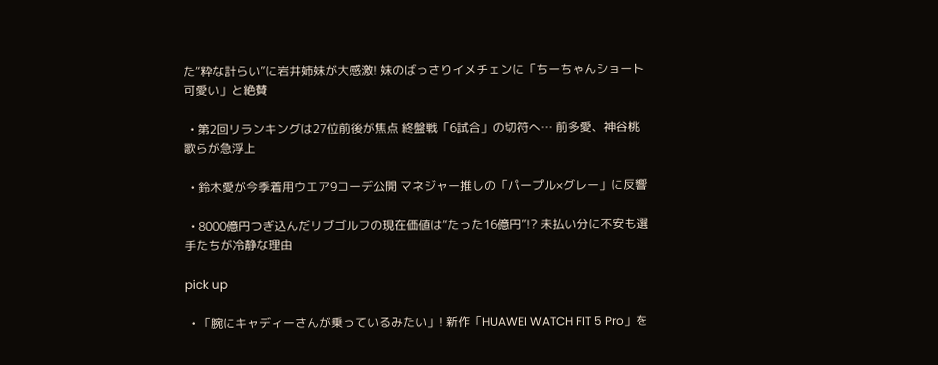た“粋な計らい”に岩井姉妹が大感激! 妹のばっさりイメチェンに「ちーちゃんショート可愛い」と絶賛

  • 第2回リランキングは27位前後が焦点 終盤戦「6試合」の切符へ… 前多愛、神谷桃歌らが急浮上

  • 鈴木愛が今季着用ウエア9コーデ公開 マネジャー推しの「パープル×グレー」に反響

  • 8000億円つぎ込んだリブゴルフの現在価値は“たった16億円”!? 未払い分に不安も選手たちが冷静な理由

pick up

  • 「腕にキャディーさんが乗っているみたい」! 新作「HUAWEI WATCH FIT 5 Pro」を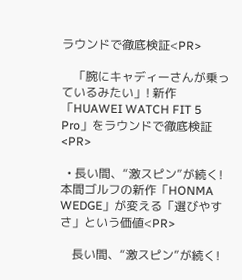ラウンドで徹底検証<PR>

    「腕にキャディーさんが乗っているみたい」! 新作「HUAWEI WATCH FIT 5 Pro」をラウンドで徹底検証<PR>

  • 長い間、“激スピン”が続く! 本間ゴルフの新作「HONMA WEDGE」が変える「選びやすさ」という価値<PR>

    長い間、“激スピン”が続く!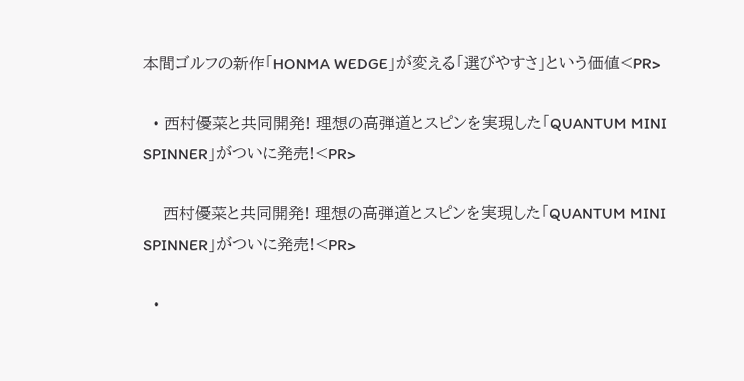本間ゴルフの新作「HONMA WEDGE」が変える「選びやすさ」という価値<PR>

  • 西村優菜と共同開発! 理想の高弾道とスピンを実現した「QUANTUM MINI SPINNER」がついに発売!<PR>

    西村優菜と共同開発! 理想の高弾道とスピンを実現した「QUANTUM MINI SPINNER」がついに発売!<PR>

  •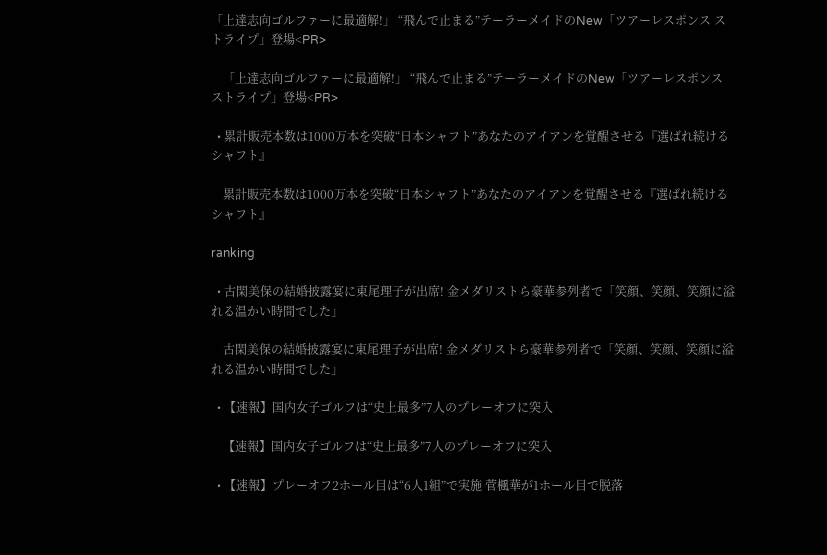「上達志向ゴルファーに最適解!」 “飛んで止まる”テーラーメイドのNew「ツアーレスポンス ストライプ」登場<PR>

    「上達志向ゴルファーに最適解!」 “飛んで止まる”テーラーメイドのNew「ツアーレスポンス ストライプ」登場<PR>

  • 累計販売本数は1000万本を突破“日本シャフト”あなたのアイアンを覚醒させる『選ばれ続けるシャフト』

    累計販売本数は1000万本を突破“日本シャフト”あなたのアイアンを覚醒させる『選ばれ続けるシャフト』

ranking

  • 古閑美保の結婚披露宴に東尾理子が出席! 金メダリストら豪華参列者で「笑顔、笑顔、笑顔に溢れる温かい時間でした」

    古閑美保の結婚披露宴に東尾理子が出席! 金メダリストら豪華参列者で「笑顔、笑顔、笑顔に溢れる温かい時間でした」

  • 【速報】国内女子ゴルフは“史上最多”7人のプレーオフに突入

    【速報】国内女子ゴルフは“史上最多”7人のプレーオフに突入

  • 【速報】プレーオフ2ホール目は“6人1組”で実施 菅楓華が1ホール目で脱落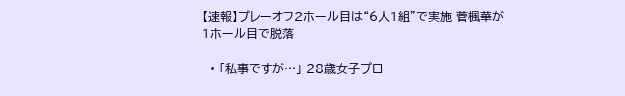【速報】プレーオフ2ホール目は“6人1組”で実施 菅楓華が1ホール目で脱落

  • 「私事ですが…」 28歳女子プロ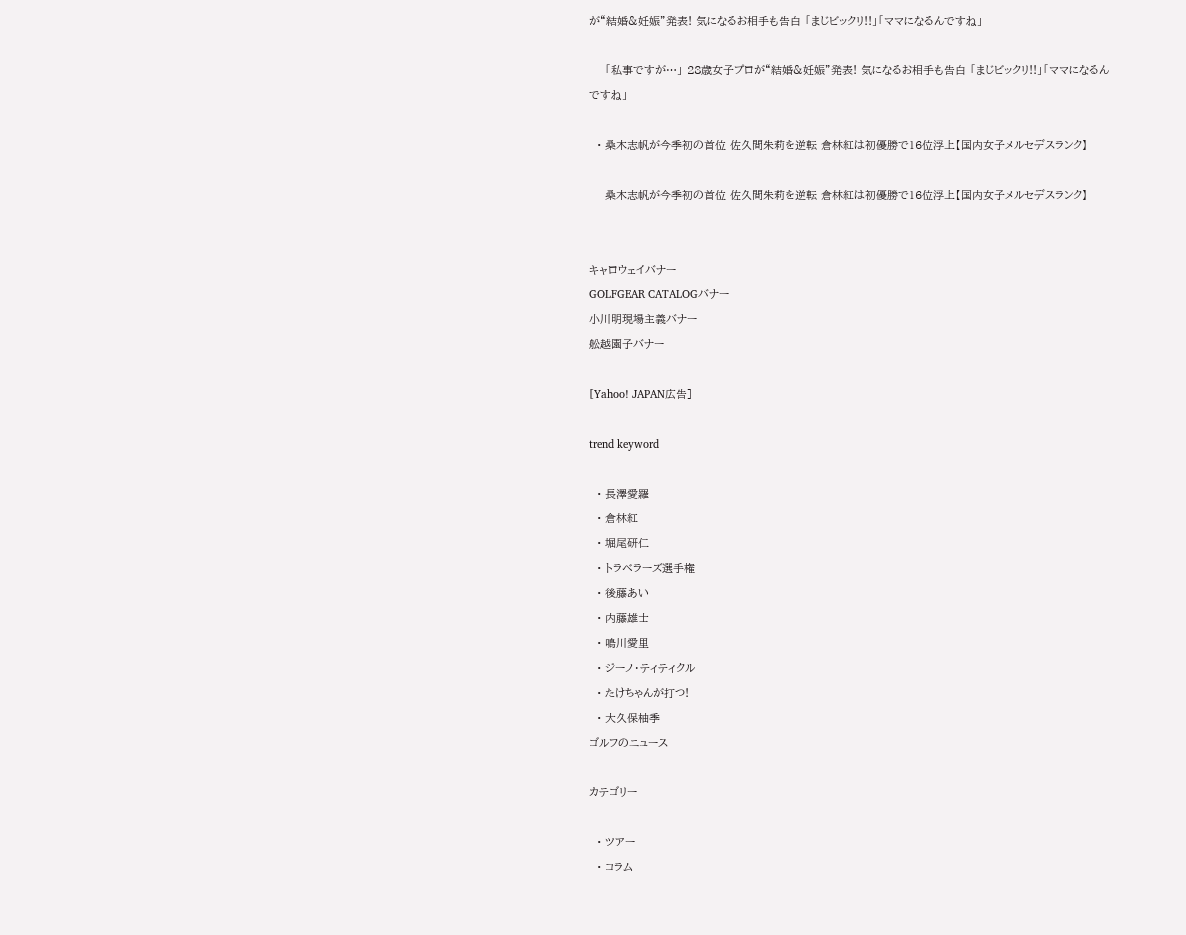が“結婚&妊娠”発表! 気になるお相手も告白 「まじビックリ!!」「ママになるんですね」

    「私事ですが…」 28歳女子プロが“結婚&妊娠”発表! 気になるお相手も告白 「まじビックリ!!」「ママになるんですね」

  • 桑木志帆が今季初の首位 佐久間朱莉を逆転 倉林紅は初優勝で16位浮上【国内女子メルセデスランク】

    桑木志帆が今季初の首位 佐久間朱莉を逆転 倉林紅は初優勝で16位浮上【国内女子メルセデスランク】


キャロウェイバナー
GOLFGEAR CATALOGバナー
小川明現場主義バナー
舩越園子バナー

[Yahoo! JAPAN広告]

trend keyword

  • 長澤愛羅
  • 倉林紅
  • 堀尾研仁
  • トラベラーズ選手権
  • 後藤あい
  • 内藤雄士
  • 鳴川愛里
  • ジーノ・ティティクル
  • たけちゃんが打つ!
  • 大久保柚季
ゴルフのニュース

カテゴリー

  • ツアー
  • コラム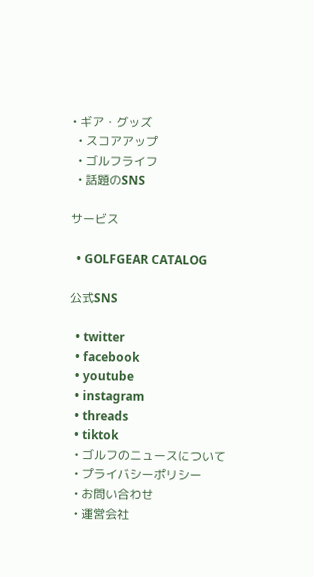• ギア・グッズ
  • スコアアップ
  • ゴルフライフ
  • 話題のSNS

サービス

  • GOLFGEAR CATALOG

公式SNS

  • twitter
  • facebook
  • youtube
  • instagram
  • threads
  • tiktok
  • ゴルフのニュースについて
  • プライバシーポリシー
  • お問い合わせ
  • 運営会社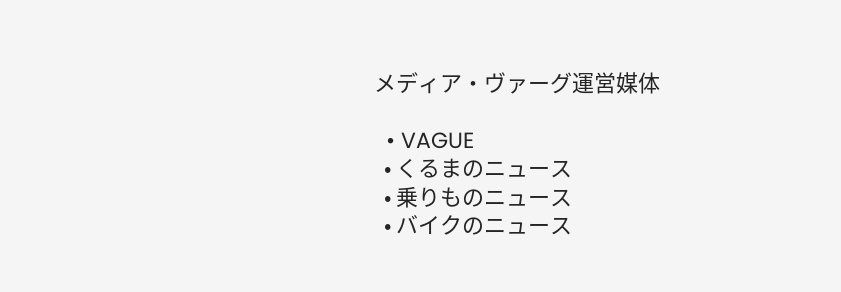メディア・ヴァーグ運営媒体

  • VAGUE
  • くるまのニュース
  • 乗りものニュース
  • バイクのニュース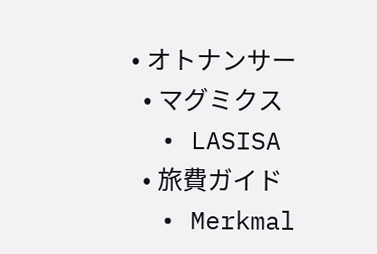• オトナンサー
  • マグミクス
  • LASISA
  • 旅費ガイド
  • Merkmal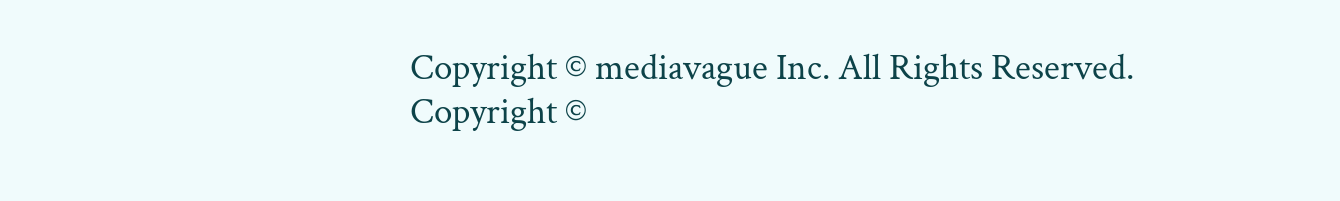Copyright © mediavague Inc. All Rights Reserved.
Copyright ©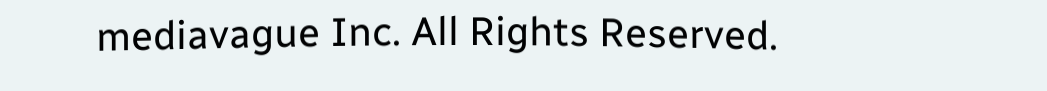mediavague Inc. All Rights Reserved.